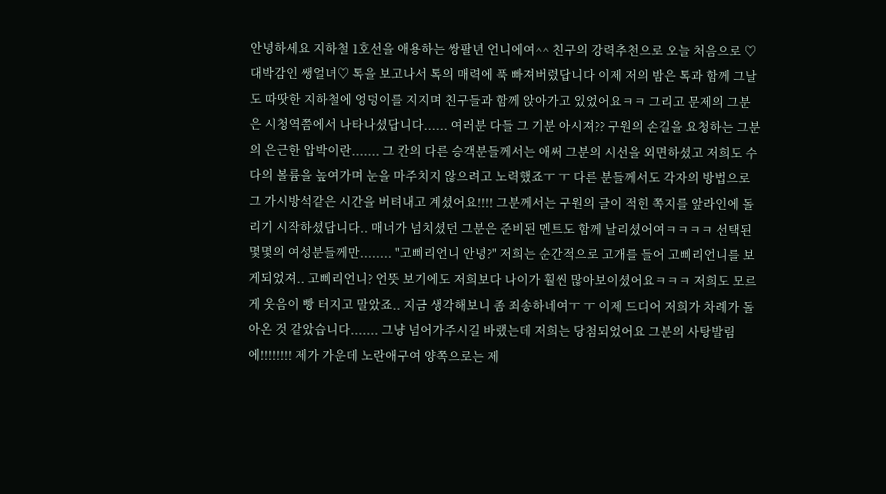안녕하세요 지하철 1호선을 애용하는 쌍팔년 언니에여^^ 친구의 강력추천으로 오늘 처음으로 ♡대박감인 쌩얼녀♡ 톡을 보고나서 톡의 매력에 푹 빠져버렸답니다 이제 저의 밤은 톡과 함께 그날도 따땃한 지하철에 엉덩이를 지지며 친구들과 함께 앉아가고 있었어요ㅋㅋ 그리고 문제의 그분은 시청역쯤에서 나타나셨답니다...... 여러분 다들 그 기분 아시져?? 구원의 손길을 요청하는 그분의 은근한 압박이란....... 그 칸의 다른 승객분들께서는 애써 그분의 시선을 외면하셨고 저희도 수다의 볼륨을 높여가며 눈을 마주치지 않으려고 노력했죠ㅜ ㅜ 다른 분들께서도 각자의 방법으로 그 가시방석같은 시간을 버텨내고 계셨어요!!!! 그분께서는 구원의 글이 적힌 쪽지를 앞라인에 돌리기 시작하셨답니다.. 매너가 넘치셨던 그분은 준비된 멘트도 함께 날리셨어여ㅋㅋㅋㅋ 선택된 몇몇의 여성분들께만........ "고삐리언니 안녕?" 저희는 순간적으로 고개를 들어 고삐리언니를 보게되었져.. 고삐리언니? 언뜻 보기에도 저희보다 나이가 훨씬 많아보이셨어요ㅋㅋㅋ 저희도 모르게 웃음이 빵 터지고 말았죠.. 지금 생각해보니 좀 죄송하네여ㅜ ㅜ 이제 드디어 저희가 차례가 돌아온 것 같았습니다....... 그냥 넘어가주시길 바랬는데 저희는 당첨되었어요 그분의 사탕발림에!!!!!!!! 제가 가운데 노란애구여 양쪽으로는 제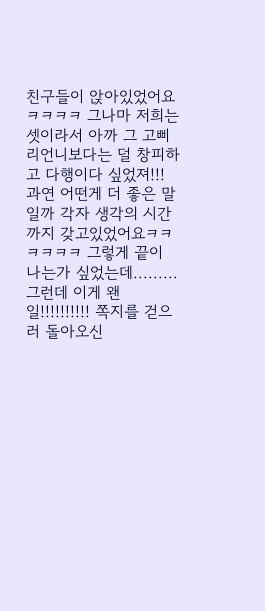친구들이 앉아있었어요ㅋㅋㅋㅋ 그나마 저희는 셋이라서 아까 그 고삐리언니보다는 덜 창피하고 다행이다 싶었져!!! 과연 어떤게 더 좋은 말일까 각자 생각의 시간까지 갖고있었어요ㅋㅋㅋㅋㅋㅋ 그렇게 끝이 나는가 싶었는데......... 그런데 이게 왠일!!!!!!!!!! 쪽지를 걷으러 돌아오신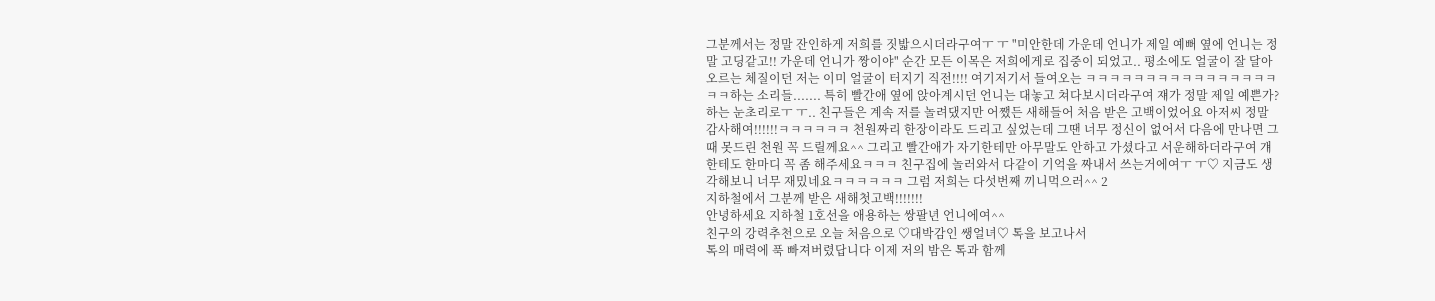그분께서는 정말 잔인하게 저희를 짓밟으시더라구여ㅜ ㅜ "미안한데 가운데 언니가 제일 예뻐 옆에 언니는 정말 고딩같고!! 가운데 언니가 짱이야" 순간 모든 이목은 저희에게로 집중이 되었고.. 평소에도 얼굴이 잘 달아오르는 체질이던 저는 이미 얼굴이 터지기 직전!!!! 여기저기서 들여오는 ㅋㅋㅋㅋㅋㅋㅋㅋㅋㅋㅋㅋㅋㅋㅋㅋㅋㅋ하는 소리들....... 특히 빨간애 옆에 앉아계시던 언니는 대놓고 쳐다보시더라구여 쟤가 정말 제일 예쁜가? 하는 눈초리로ㅜ ㅜ.. 친구들은 계속 저를 놀려댔지만 어쨌든 새해들어 처음 받은 고백이었어요 아저씨 정말 감사해여!!!!!!ㅋㅋㅋㅋㅋㅋ 천원짜리 한장이라도 드리고 싶었는데 그땐 너무 정신이 없어서 다음에 만나면 그때 못드린 천원 꼭 드릴께요^^ 그리고 빨간애가 자기한테만 아무말도 안하고 가셨다고 서운해하더라구여 걔한테도 한마디 꼭 좀 해주세요ㅋㅋㅋ 친구집에 놀러와서 다같이 기억을 짜내서 쓰는거에여ㅜ ㅜ♡ 지금도 생각해보니 너무 재밌네요ㅋㅋㅋㅋㅋㅋ 그럼 저희는 다섯번째 끼니먹으러^^ 2
지하철에서 그분께 받은 새해첫고백!!!!!!!
안녕하세요 지하철 1호선을 애용하는 쌍팔년 언니에여^^
친구의 강력추천으로 오늘 처음으로 ♡대박감인 쌩얼녀♡ 톡을 보고나서
톡의 매력에 푹 빠져버렸답니다 이제 저의 밤은 톡과 함께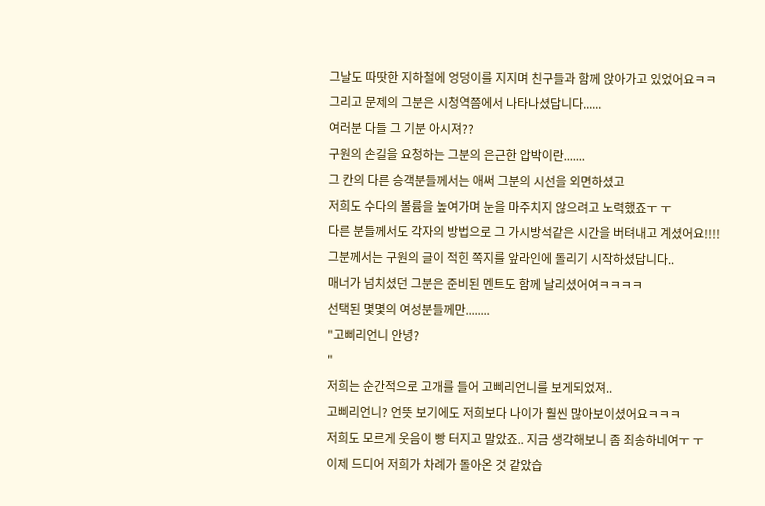그날도 따땃한 지하철에 엉덩이를 지지며 친구들과 함께 앉아가고 있었어요ㅋㅋ
그리고 문제의 그분은 시청역쯤에서 나타나셨답니다......
여러분 다들 그 기분 아시져??
구원의 손길을 요청하는 그분의 은근한 압박이란.......
그 칸의 다른 승객분들께서는 애써 그분의 시선을 외면하셨고
저희도 수다의 볼륨을 높여가며 눈을 마주치지 않으려고 노력했죠ㅜ ㅜ
다른 분들께서도 각자의 방법으로 그 가시방석같은 시간을 버텨내고 계셨어요!!!!
그분께서는 구원의 글이 적힌 쪽지를 앞라인에 돌리기 시작하셨답니다..
매너가 넘치셨던 그분은 준비된 멘트도 함께 날리셨어여ㅋㅋㅋㅋ
선택된 몇몇의 여성분들께만........
"고삐리언니 안녕?
"
저희는 순간적으로 고개를 들어 고삐리언니를 보게되었져..
고삐리언니? 언뜻 보기에도 저희보다 나이가 훨씬 많아보이셨어요ㅋㅋㅋ
저희도 모르게 웃음이 빵 터지고 말았죠.. 지금 생각해보니 좀 죄송하네여ㅜ ㅜ
이제 드디어 저희가 차례가 돌아온 것 같았습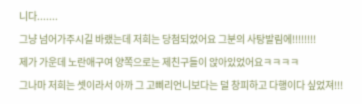니다.......
그냥 넘어가주시길 바랬는데 저희는 당첨되었어요 그분의 사탕발림에!!!!!!!!
제가 가운데 노란애구여 양쪽으로는 제친구들이 앉아있었어요ㅋㅋㅋㅋ
그나마 저희는 셋이라서 아까 그 고삐리언니보다는 덜 창피하고 다행이다 싶었져!!!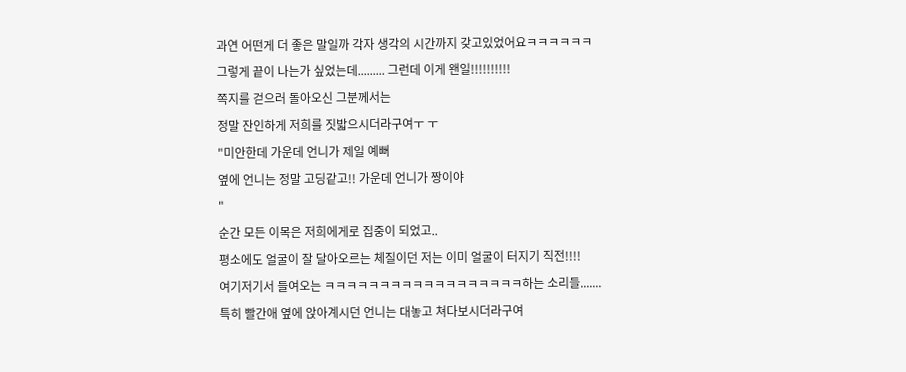과연 어떤게 더 좋은 말일까 각자 생각의 시간까지 갖고있었어요ㅋㅋㅋㅋㅋㅋ
그렇게 끝이 나는가 싶었는데......... 그런데 이게 왠일!!!!!!!!!!
쪽지를 걷으러 돌아오신 그분께서는
정말 잔인하게 저희를 짓밟으시더라구여ㅜ ㅜ
"미안한데 가운데 언니가 제일 예뻐
옆에 언니는 정말 고딩같고!! 가운데 언니가 짱이야
"
순간 모든 이목은 저희에게로 집중이 되었고..
평소에도 얼굴이 잘 달아오르는 체질이던 저는 이미 얼굴이 터지기 직전!!!!
여기저기서 들여오는 ㅋㅋㅋㅋㅋㅋㅋㅋㅋㅋㅋㅋㅋㅋㅋㅋㅋㅋ하는 소리들.......
특히 빨간애 옆에 앉아계시던 언니는 대놓고 쳐다보시더라구여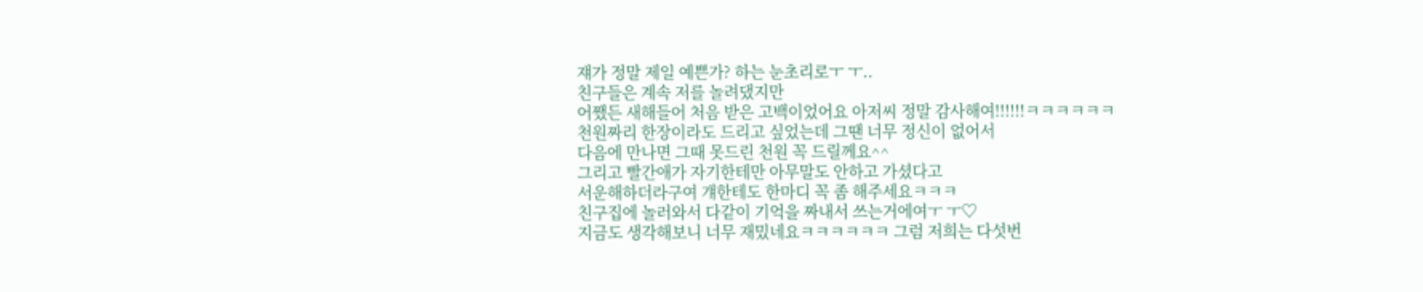쟤가 정말 제일 예쁜가? 하는 눈초리로ㅜ ㅜ..
친구들은 계속 저를 놀려댔지만
어쨌든 새해들어 처음 받은 고백이었어요 아저씨 정말 감사해여!!!!!!ㅋㅋㅋㅋㅋㅋ
천원짜리 한장이라도 드리고 싶었는데 그땐 너무 정신이 없어서
다음에 만나면 그때 못드린 천원 꼭 드릴께요^^
그리고 빨간애가 자기한테만 아무말도 안하고 가셨다고
서운해하더라구여 걔한테도 한마디 꼭 좀 해주세요ㅋㅋㅋ
친구집에 놀러와서 다같이 기억을 짜내서 쓰는거에여ㅜ ㅜ♡
지금도 생각해보니 너무 재밌네요ㅋㅋㅋㅋㅋㅋ 그럼 저희는 다섯번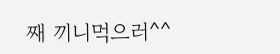째 끼니먹으러^^